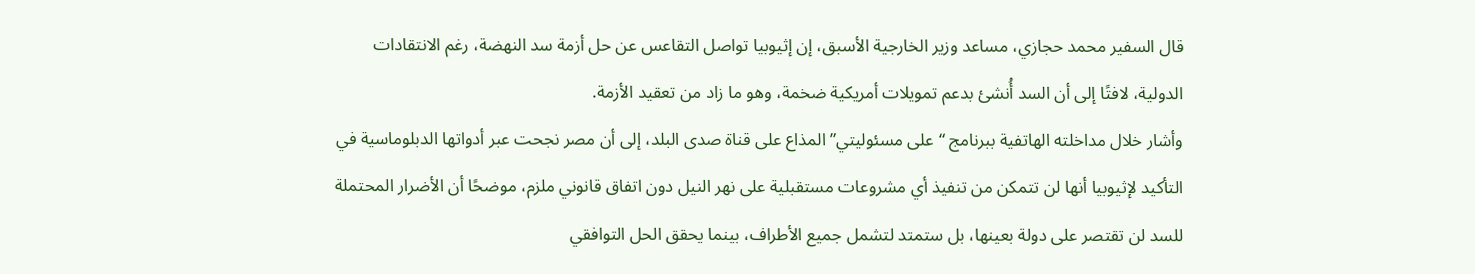قال السفير محمد حجازي، مساعد وزير الخارجية الأسبق، إن إثيوبيا تواصل التقاعس عن حل أزمة سد النهضة، رغم الانتقادات الدولية، لافتًا إلى أن السد أُنشئ بدعم تمويلات أمريكية ضخمة، وهو ما زاد من تعقيد الأزمة.
وأشار خلال مداخلته الهاتفية ببرنامج “على مسئوليتي” المذاع على قناة صدى البلد، إلى أن مصر نجحت عبر أدواتها الدبلوماسية في التأكيد لإثيوبيا أنها لن تتمكن من تنفيذ أي مشروعات مستقبلية على نهر النيل دون اتفاق قانوني ملزم، موضحًا أن الأضرار المحتملة للسد لن تقتصر على دولة بعينها، بل ستمتد لتشمل جميع الأطراف، بينما يحقق الحل التوافقي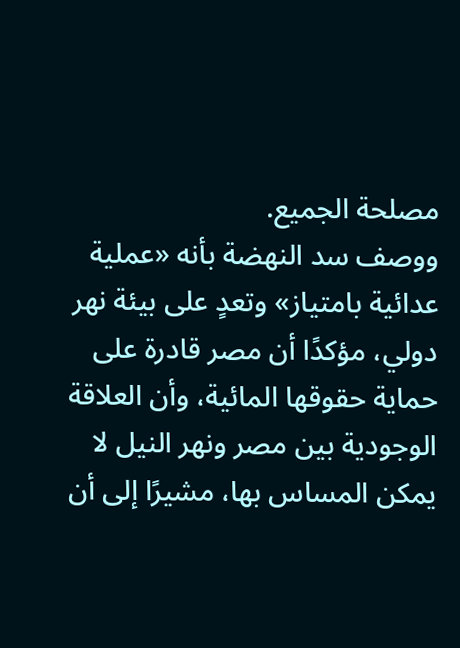مصلحة الجميع.
ووصف سد النهضة بأنه «عملية عدائية بامتياز» وتعدٍ على بيئة نهر دولي، مؤكدًا أن مصر قادرة على حماية حقوقها المائية، وأن العلاقة الوجودية بين مصر ونهر النيل لا يمكن المساس بها، مشيرًا إلى أن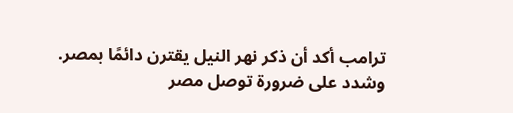ترامب أكد أن ذكر نهر النيل يقترن دائمًا بمصر.
وشدد على ضرورة توصل مصر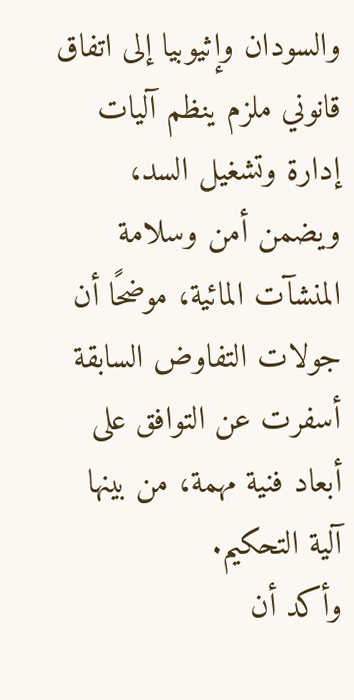والسودان وإثيوبيا إلى اتفاق قانوني ملزم ينظم آليات إدارة وتشغيل السد، ويضمن أمن وسلامة المنشآت المائية، موضحًا أن جولات التفاوض السابقة أسفرت عن التوافق على أبعاد فنية مهمة، من بينها آلية التحكيم.
وأكد أن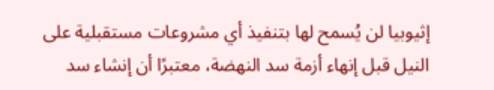إثيوبيا لن يُسمح لها بتنفيذ أي مشروعات مستقبلية على النيل قبل إنهاء أزمة سد النهضة، معتبرًا أن إنشاء سد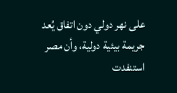على نهر دولي دون اتفاق يُعد جريمة بيئية دولية، وأن مصر استنفدت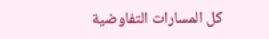كل المسارات التفاوضية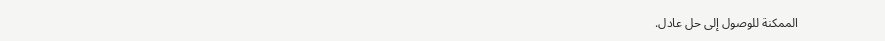الممكنة للوصول إلى حل عادل.